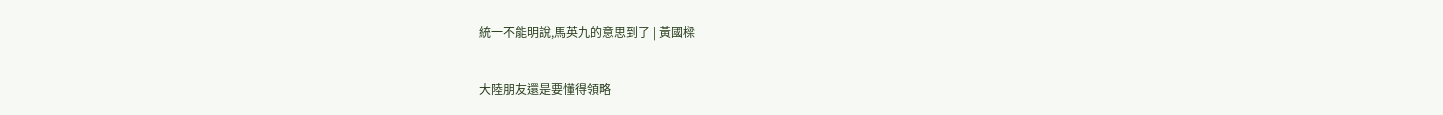統一不能明說,馬英九的意思到了 | 黃國樑

大陸朋友還是要懂得領略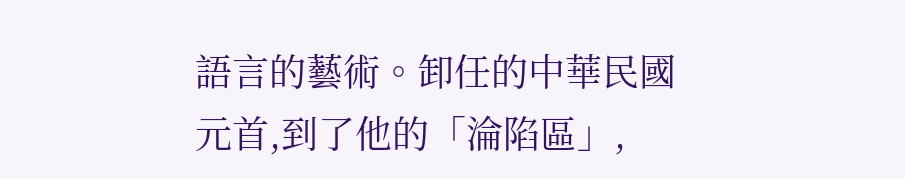語言的藝術。卸任的中華民國元首,到了他的「淪陷區」,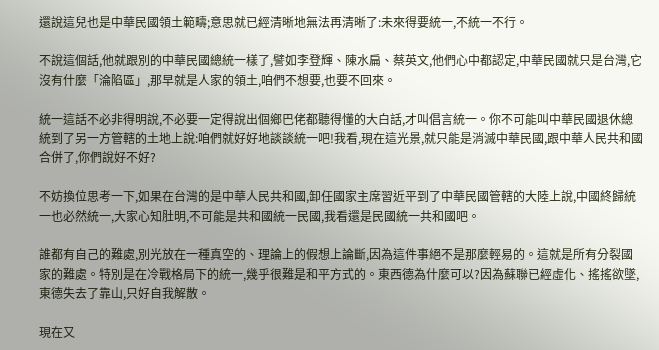還說這兒也是中華民國領土範疇;意思就已經清晰地無法再清晰了:未來得要統一,不統一不行。

不說這個話,他就跟別的中華民國總統一樣了,譬如李登輝、陳水扁、蔡英文,他們心中都認定,中華民國就只是台灣,它沒有什麼「淪陷區」,那早就是人家的領土,咱們不想要,也要不回來。

統一這話不必非得明說,不必要一定得說出個鄉巴佬都聽得懂的大白話,才叫倡言統一。你不可能叫中華民國退休總統到了另一方管轄的土地上說:咱們就好好地談談統一吧!我看,現在這光景,就只能是消滅中華民國,跟中華人民共和國合併了,你們說好不好?

不妨換位思考一下,如果在台灣的是中華人民共和國,卸任國家主席習近平到了中華民國管轄的大陸上說,中國終歸統一也必然統一,大家心知肚明,不可能是共和國統一民國,我看還是民國統一共和國吧。

誰都有自己的難處,別光放在一種真空的、理論上的假想上論斷,因為這件事絕不是那麼輕易的。這就是所有分裂國家的難處。特別是在冷戰格局下的統一,幾乎很難是和平方式的。東西德為什麼可以?因為蘇聯已經虛化、搖搖欲墜,東德失去了靠山,只好自我解散。

現在又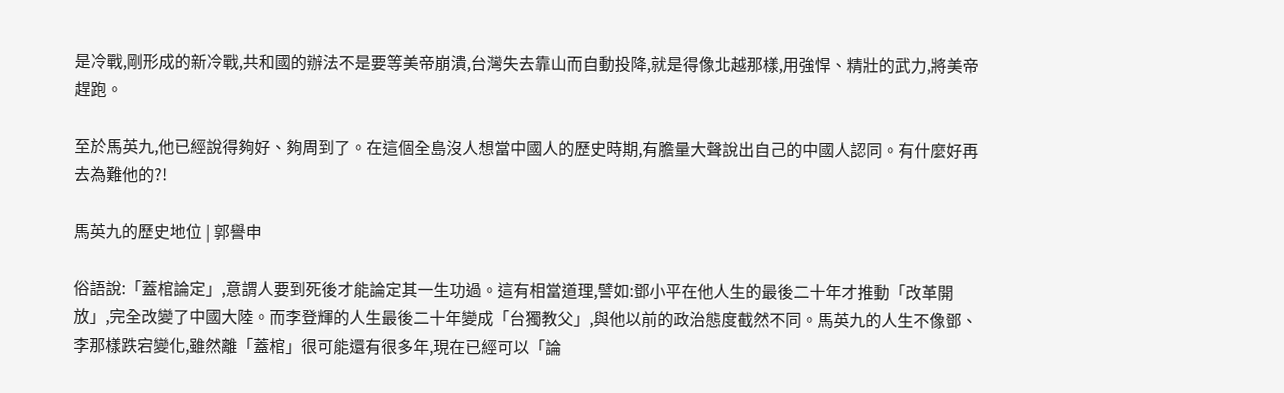是冷戰,剛形成的新冷戰,共和國的辦法不是要等美帝崩潰,台灣失去靠山而自動投降,就是得像北越那樣,用強悍、精壯的武力,將美帝趕跑。

至於馬英九,他已經說得夠好、夠周到了。在這個全島沒人想當中國人的歷史時期,有膽量大聲說出自己的中國人認同。有什麼好再去為難他的?!

馬英九的歷史地位 | 郭譽申

俗語說:「蓋棺論定」,意謂人要到死後才能論定其一生功過。這有相當道理,譬如:鄧小平在他人生的最後二十年才推動「改革開放」,完全改變了中國大陸。而李登輝的人生最後二十年變成「台獨教父」,與他以前的政治態度截然不同。馬英九的人生不像鄧、李那樣跌宕變化,雖然離「蓋棺」很可能還有很多年,現在已經可以「論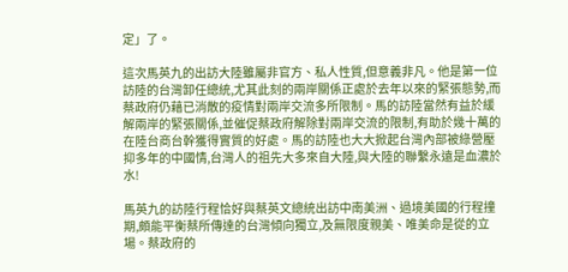定」了。

這次馬英九的出訪大陸雖屬非官方、私人性質,但意義非凡。他是第一位訪陸的台灣卸任總統,尤其此刻的兩岸關係正處於去年以來的緊張態勢,而蔡政府仍藉已消散的疫情對兩岸交流多所限制。馬的訪陸當然有益於緩解兩岸的緊張關係,並催促蔡政府解除對兩岸交流的限制,有助於幾十萬的在陸台商台幹獲得實質的好處。馬的訪陸也大大掀起台灣內部被綠營壓抑多年的中國情,台灣人的祖先大多來自大陸,與大陸的聯繫永遠是血濃於水!

馬英九的訪陸行程恰好與蔡英文總統出訪中南美洲、過境美國的行程撞期,頗能平衡蔡所傳達的台灣傾向獨立,及無限度親美、唯美命是從的立場。蔡政府的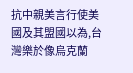抗中親美言行使美國及其盟國以為,台灣樂於像烏克蘭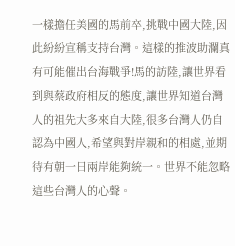一樣擔任美國的馬前卒,挑戰中國大陸,因此紛紛宣稱支持台灣。這樣的推波助瀾真有可能催出台海戰爭!馬的訪陸,讓世界看到與蔡政府相反的態度,讓世界知道台灣人的祖先大多來自大陸,很多台灣人仍自認為中國人,希望與對岸親和的相處,並期待有朝一日兩岸能夠統一。世界不能忽略這些台灣人的心聲。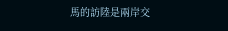馬的訪陸是兩岸交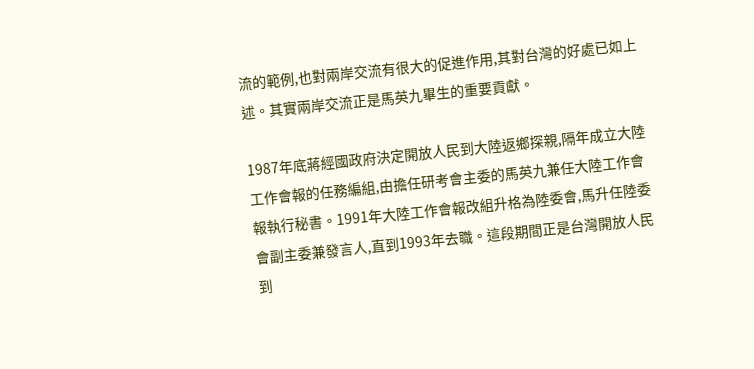流的範例,也對兩岸交流有很大的促進作用,其對台灣的好處已如上述。其實兩岸交流正是馬英九畢生的重要貢獻。

1987年底蔣經國政府決定開放人民到大陸返鄉探親,隔年成立大陸工作會報的任務編組,由擔任研考會主委的馬英九兼任大陸工作會報執行秘書。1991年大陸工作會報改組升格為陸委會,馬升任陸委會副主委兼發言人,直到1993年去職。這段期間正是台灣開放人民到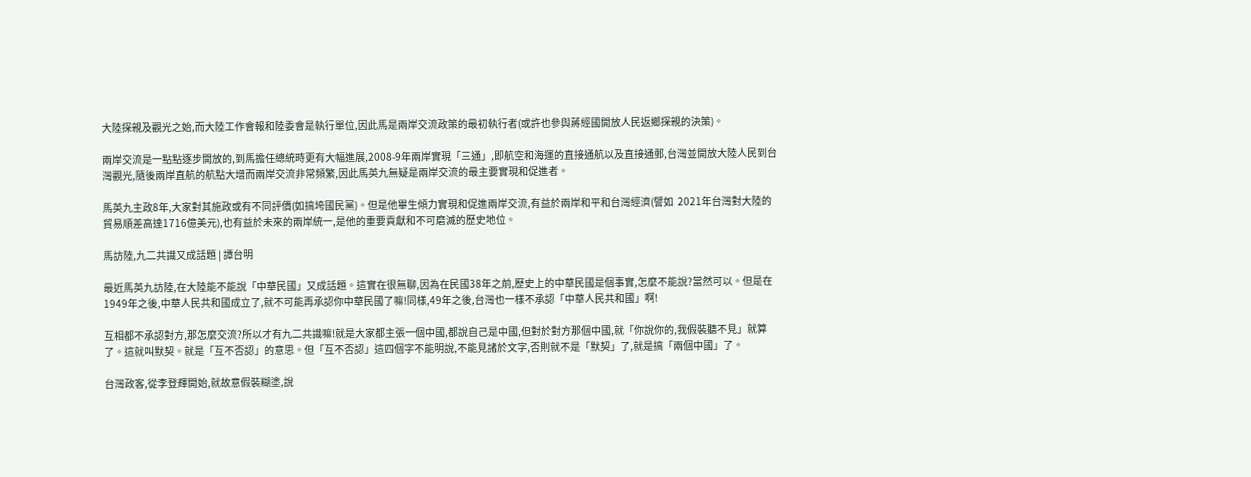大陸探親及觀光之始,而大陸工作會報和陸委會是執行單位,因此馬是兩岸交流政策的最初執行者(或許也參與蔣經國開放人民返鄉探親的決策)。

兩岸交流是一點點逐步開放的,到馬擔任總統時更有大幅進展,2008-9年兩岸實現「三通」,即航空和海運的直接通航以及直接通郵,台灣並開放大陸人民到台灣觀光,隨後兩岸直航的航點大增而兩岸交流非常頻繁,因此馬英九無疑是兩岸交流的最主要實現和促進者。

馬英九主政8年,大家對其施政或有不同評價(如搞垮國民黨)。但是他畢生傾力實現和促進兩岸交流,有益於兩岸和平和台灣經濟(譬如  2021年台灣對大陸的貿易順差高達1716億美元),也有益於未來的兩岸統一,是他的重要貢獻和不可磨滅的歷史地位。

馬訪陸,九二共識又成話題 | 譚台明

最近馬英九訪陸,在大陸能不能說「中華民國」又成話題。這實在很無聊,因為在民國38年之前,歷史上的中華民國是個事實,怎麼不能說?當然可以。但是在1949年之後,中華人民共和國成立了,就不可能再承認你中華民國了嘛!同樣,49年之後,台灣也一樣不承認「中華人民共和國」啊!

互相都不承認對方,那怎麼交流?所以才有九二共識嘛!就是大家都主張一個中國,都說自己是中國,但對於對方那個中國,就「你說你的,我假裝聽不見」就算了。這就叫默契。就是「互不否認」的意思。但「互不否認」這四個字不能明說,不能見諸於文字,否則就不是「默契」了,就是搞「兩個中國」了。

台灣政客,從李登輝開始,就故意假裝糊塗,說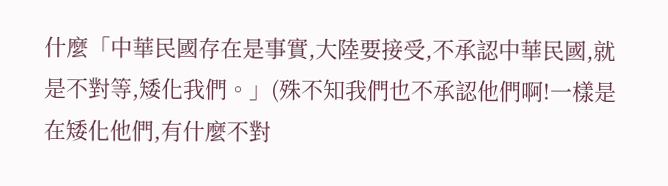什麼「中華民國存在是事實,大陸要接受,不承認中華民國,就是不對等,矮化我們。」(殊不知我們也不承認他們啊!一樣是在矮化他們,有什麼不對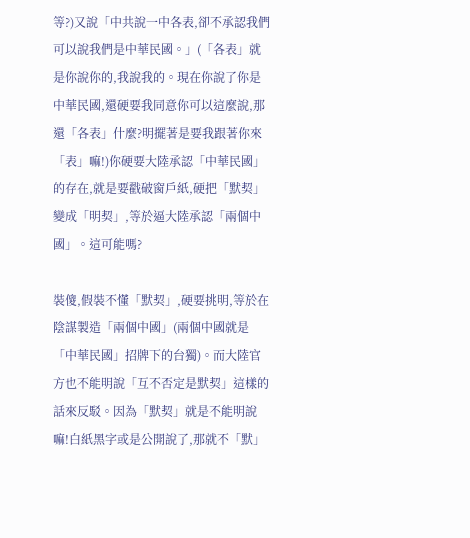等?)又說「中共說一中各表,卻不承認我們可以說我們是中華民國。」(「各表」就是你說你的,我說我的。現在你說了你是中華民國,還硬要我同意你可以這麼說,那還「各表」什麼?明擺著是要我跟著你來「表」嘛!)你硬要大陸承認「中華民國」的存在,就是要戳破窗戶紙,硬把「默契」變成「明契」,等於逼大陸承認「兩個中國」。這可能嗎?

裝傻,假裝不懂「默契」,硬要挑明,等於在陰謀製造「兩個中國」(兩個中國就是「中華民國」招牌下的台獨)。而大陸官方也不能明說「互不否定是默契」這樣的話來反駁。因為「默契」就是不能明說嘛!白紙黑字或是公開說了,那就不「默」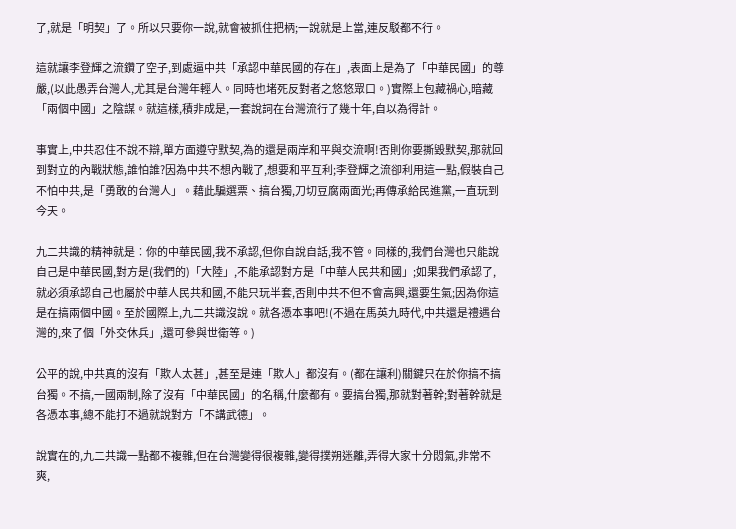了,就是「明契」了。所以只要你一說,就會被抓住把柄;一說就是上當,連反駁都不行。

這就讓李登輝之流鑽了空子,到處逼中共「承認中華民國的存在」,表面上是為了「中華民國」的尊嚴,(以此愚弄台灣人,尤其是台灣年輕人。同時也堵死反對者之悠悠眾口。)實際上包藏禍心,暗藏「兩個中國」之陰謀。就這樣,積非成是,一套說詞在台灣流行了幾十年,自以為得計。

事實上,中共忍住不說不辯,單方面遵守默契,為的還是兩岸和平與交流啊!否則你要撕毀默契,那就回到對立的內戰狀態,誰怕誰?因為中共不想內戰了,想要和平互利;李登輝之流卻利用這一點,假裝自己不怕中共,是「勇敢的台灣人」。藉此騙選票、搞台獨,刀切豆腐兩面光;再傳承給民進黨,一直玩到今天。

九二共識的精神就是︰你的中華民國,我不承認,但你自說自話,我不管。同樣的,我們台灣也只能說自己是中華民國,對方是(我們的)「大陸」,不能承認對方是「中華人民共和國」;如果我們承認了,就必須承認自己也屬於中華人民共和國,不能只玩半套,否則中共不但不會高興,還要生氣;因為你這是在搞兩個中國。至於國際上,九二共識沒說。就各憑本事吧!(不過在馬英九時代,中共還是禮遇台灣的,來了個「外交休兵」,還可參與世衛等。)

公平的說,中共真的沒有「欺人太甚」,甚至是連「欺人」都沒有。(都在讓利)關鍵只在於你搞不搞台獨。不搞,一國兩制,除了沒有「中華民國」的名稱,什麼都有。要搞台獨,那就對著幹;對著幹就是各憑本事,總不能打不過就說對方「不講武德」。

說實在的,九二共識一點都不複雜,但在台灣變得很複雜,變得撲朔迷離,弄得大家十分悶氣,非常不爽,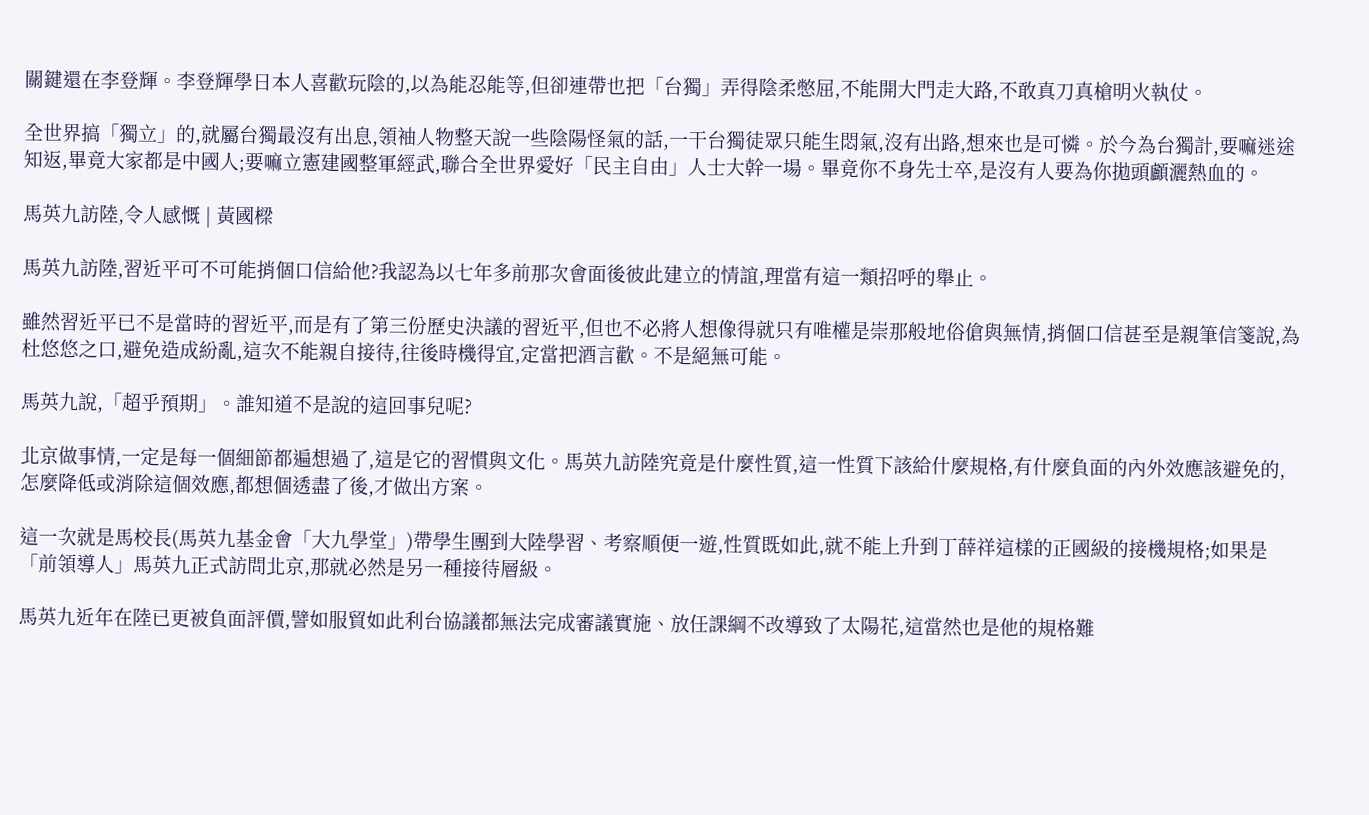關鍵還在李登輝。李登輝學日本人喜歡玩陰的,以為能忍能等,但卻連帶也把「台獨」弄得陰柔憋屈,不能開大門走大路,不敢真刀真槍明火執仗。

全世界搞「獨立」的,就屬台獨最沒有出息,領袖人物整天說一些陰陽怪氣的話,一干台獨徒眾只能生悶氣,沒有出路,想來也是可憐。於今為台獨計,要嘛迷途知返,畢竟大家都是中國人;要嘛立憲建國整軍經武,聯合全世界愛好「民主自由」人士大幹一場。畢竟你不身先士卒,是沒有人要為你拋頭顱灑熱血的。

馬英九訪陸,令人感慨 | 黃國樑

馬英九訪陸,習近平可不可能捎個口信給他?我認為以七年多前那次會面後彼此建立的情誼,理當有這一類招呼的舉止。

雖然習近平已不是當時的習近平,而是有了第三份歷史決議的習近平,但也不必將人想像得就只有唯權是崇那般地俗傖與無情,捎個口信甚至是親筆信箋說,為杜悠悠之口,避免造成紛亂,這次不能親自接待,往後時機得宜,定當把酒言歡。不是絕無可能。

馬英九說,「超乎預期」。誰知道不是說的這回事兒呢?

北京做事情,一定是每一個細節都遍想過了,這是它的習慣與文化。馬英九訪陸究竟是什麼性質,這一性質下該給什麼規格,有什麼負面的內外效應該避免的,怎麼降低或消除這個效應,都想個透盡了後,才做出方案。

這一次就是馬校長(馬英九基金會「大九學堂」)帶學生團到大陸學習、考察順便一遊,性質既如此,就不能上升到丁薛祥這樣的正國級的接機規格;如果是「前領導人」馬英九正式訪問北京,那就必然是另一種接待層級。

馬英九近年在陸已更被負面評價,譬如服貿如此利台協議都無法完成審議實施、放任課綱不改導致了太陽花,這當然也是他的規格難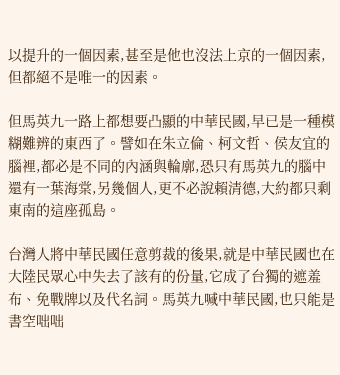以提升的一個因素,甚至是他也沒法上京的一個因素,但都絕不是唯一的因素。

但馬英九一路上都想要凸顯的中華民國,早已是一種模糊難辨的東西了。譬如在朱立倫、柯文哲、侯友宜的腦裡,都必是不同的內涵與輪廓,恐只有馬英九的腦中還有一葉海棠,另幾個人,更不必說賴清德,大約都只剩東南的這座孤島。

台灣人將中華民國任意剪裁的後果,就是中華民國也在大陸民眾心中失去了該有的份量,它成了台獨的遮羞布、免戰牌以及代名詞。馬英九喊中華民國,也只能是書空咄咄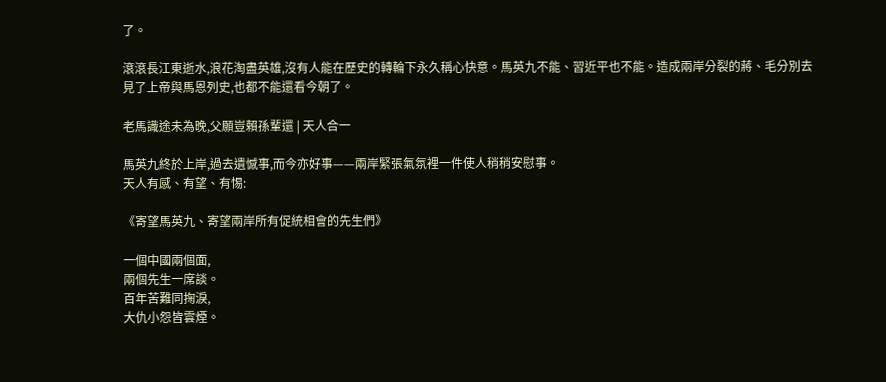了。

滾滾長江東逝水,浪花淘盡英雄,沒有人能在歷史的轉輪下永久稱心快意。馬英九不能、習近平也不能。造成兩岸分裂的蔣、毛分別去見了上帝與馬恩列史,也都不能還看今朝了。

老馬識途未為晚,父願豈賴孫輩還 | 天人合一

馬英九終於上岸,過去遺憾事,而今亦好事——兩岸緊張氣氛裡一件使人稍稍安慰事。
天人有感、有望、有惕:

《寄望馬英九、寄望兩岸所有促統相會的先生們》

一個中國兩個面,
兩個先生一席談。
百年苦難同掬淚,
大仇小怨皆雲煙。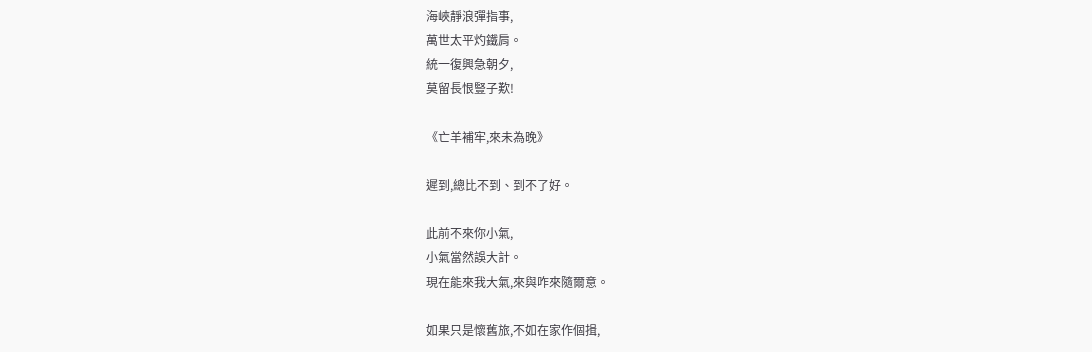海峽靜浪彈指事,
萬世太平灼鐵肩。
統一復興急朝夕,
莫留長恨豎子歎!

《亡羊補牢,來未為晚》

遲到,總比不到、到不了好。

此前不來你小氣,
小氣當然誤大計。
現在能來我大氣,來與咋來隨爾意。

如果只是懷舊旅,不如在家作個揖,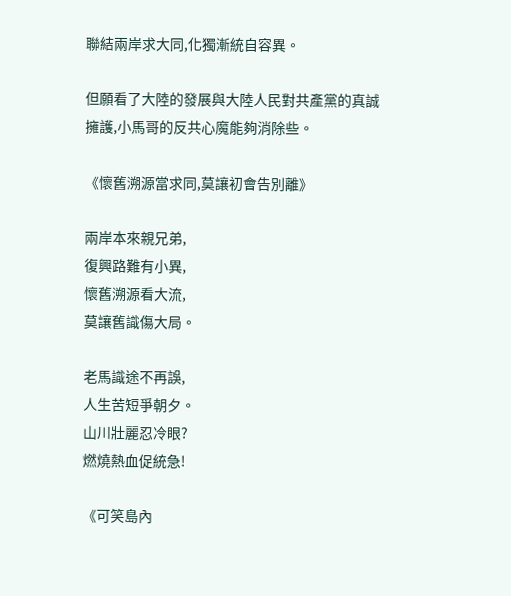聯結兩岸求大同,化獨漸統自容異。

但願看了大陸的發展與大陸人民對共產黨的真誠擁護,小馬哥的反共心魔能夠消除些。

《懷舊溯源當求同,莫讓初會告別離》

兩岸本來親兄弟,
復興路難有小異,
懷舊溯源看大流,
莫讓舊識傷大局。

老馬識途不再誤,
人生苦短爭朝夕。
山川壯麗忍冷眼?
燃燒熱血促統急!

《可笑島內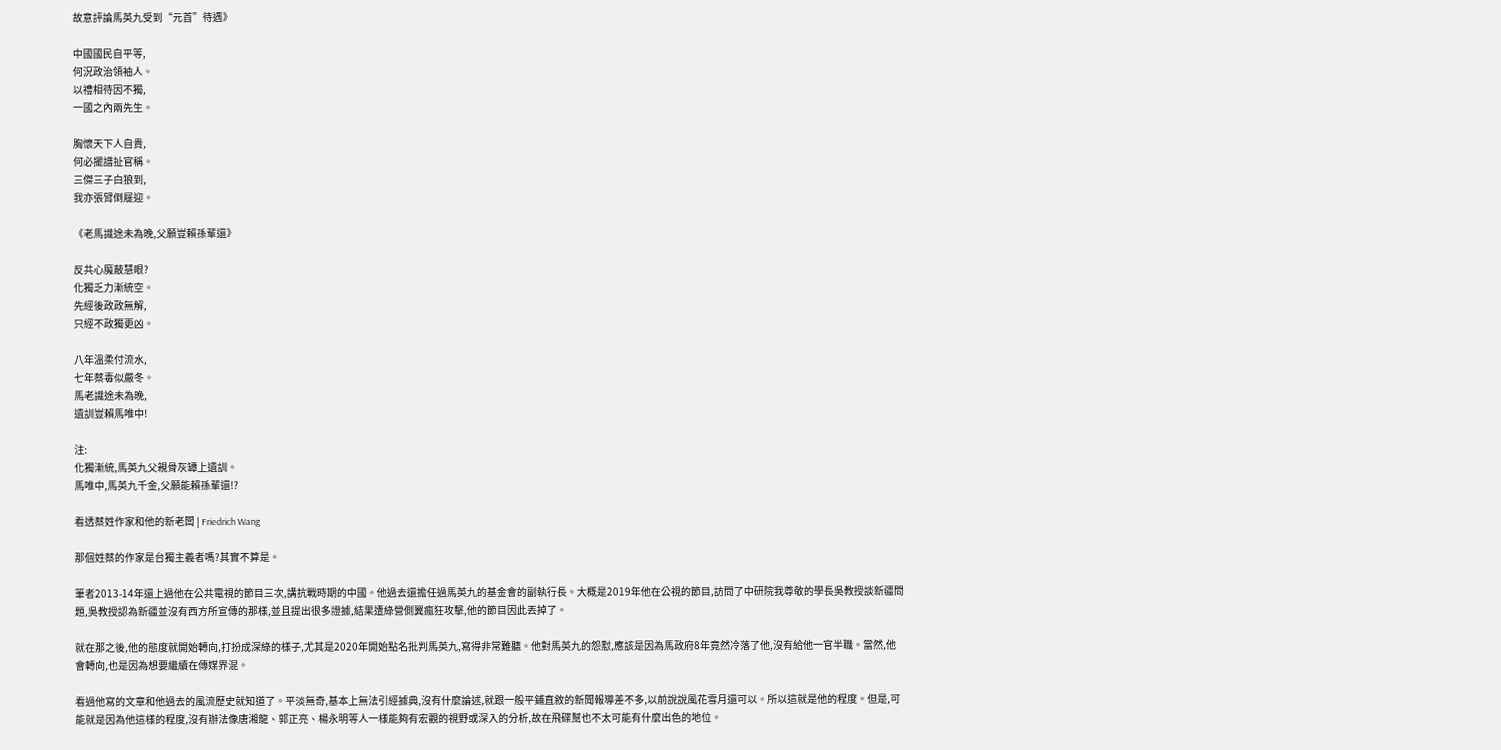故意評論馬英九受到“元首”待遇》

中國國民自平等,
何況政治領袖人。
以禮相待因不獨,
一國之內兩先生。

胸懷天下人自貴,
何必擺譜扯官稱。
三傑三子白狼到,
我亦張臂倒屣迎。

《老馬識途未為晚,父願豈賴孫輩還》

反共心魔蔽慧眼?
化獨乏力漸統空。
先經後政政無解,
只經不政獨更凶。

八年溫柔付流水,
七年蔡毒似嚴冬。
馬老識途未為晚,
遺訓豈賴馬唯中!

注:
化獨漸統,馬英九父親骨灰罈上遺訓。
馬唯中,馬英九千金,父願能賴孫輩還!?

看透蔡姓作家和他的新老闆 | Friedrich Wang

那個姓蔡的作家是台獨主義者嗎?其實不算是。

筆者2013-14年還上過他在公共電視的節目三次,講抗戰時期的中國。他過去還擔任過馬英九的基金會的副執行長。大概是2019年他在公視的節目,訪問了中研院我尊敬的學長吳教授談新疆問題,吳教授認為新疆並沒有西方所宣傳的那樣,並且提出很多證據,結果遭綠營側翼瘋狂攻擊,他的節目因此丟掉了。

就在那之後,他的態度就開始轉向,打扮成深綠的樣子,尤其是2020年開始點名批判馬英九,寫得非常難聽。他對馬英九的怨懟,應該是因為馬政府8年竟然冷落了他,沒有給他一官半職。當然,他會轉向,也是因為想要繼續在傳媒界混。

看過他寫的文章和他過去的風流歷史就知道了。平淡無奇,基本上無法引經據典,沒有什麼論述,就跟一般平鋪直敘的新聞報導差不多,以前說說風花雪月還可以。所以這就是他的程度。但是,可能就是因為他這樣的程度,沒有辦法像唐湘龍、郭正亮、楊永明等人一樣能夠有宏觀的視野或深入的分析,故在飛碟幫也不太可能有什麼出色的地位。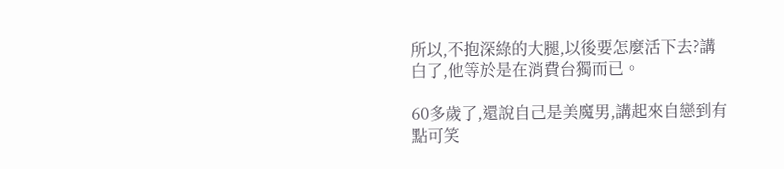所以,不抱深綠的大腿,以後要怎麼活下去?講白了,他等於是在消費台獨而已。

60多歲了,還說自己是美魔男,講起來自戀到有點可笑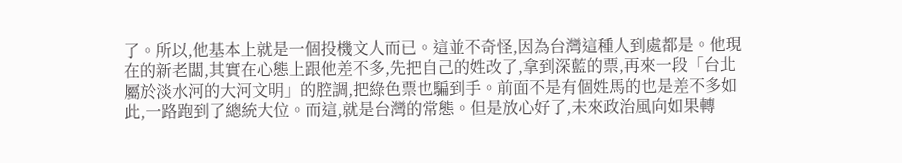了。所以,他基本上就是一個投機文人而已。這並不奇怪,因為台灣這種人到處都是。他現在的新老闆,其實在心態上跟他差不多,先把自己的姓改了,拿到深藍的票,再來一段「台北屬於淡水河的大河文明」的腔調,把綠色票也騙到手。前面不是有個姓馬的也是差不多如此,一路跑到了總統大位。而這,就是台灣的常態。但是放心好了,未來政治風向如果轉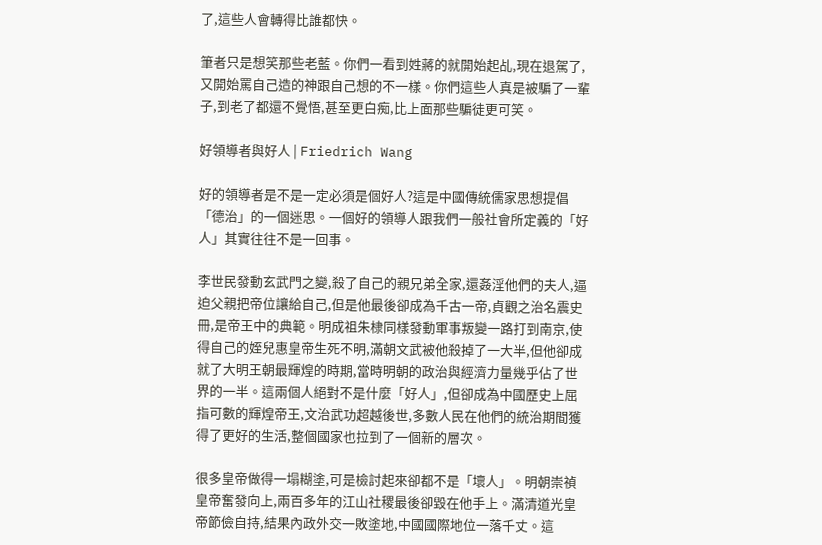了,這些人會轉得比誰都快。

筆者只是想笑那些老藍。你們一看到姓蔣的就開始起乩,現在退駕了,又開始罵自己造的神跟自己想的不一樣。你們這些人真是被騙了一輩子,到老了都還不覺悟,甚至更白痴,比上面那些騙徒更可笑。

好領導者與好人 | Friedrich Wang

好的領導者是不是一定必須是個好人?這是中國傳統儒家思想提倡「德治」的一個迷思。一個好的領導人跟我們一般社會所定義的「好人」其實往往不是一回事。

李世民發動玄武門之變,殺了自己的親兄弟全家,還姦淫他們的夫人,逼迫父親把帝位讓給自己,但是他最後卻成為千古一帝,貞觀之治名震史冊,是帝王中的典範。明成祖朱棣同樣發動軍事叛變一路打到南京,使得自己的姪兒惠皇帝生死不明,滿朝文武被他殺掉了一大半,但他卻成就了大明王朝最輝煌的時期,當時明朝的政治與經濟力量幾乎佔了世界的一半。這兩個人絕對不是什麼「好人」,但卻成為中國歷史上屈指可數的輝煌帝王,文治武功超越後世,多數人民在他們的統治期間獲得了更好的生活,整個國家也拉到了一個新的層次。

很多皇帝做得一塌糊塗,可是檢討起來卻都不是「壞人」。明朝崇禎皇帝奮發向上,兩百多年的江山社稷最後卻毀在他手上。滿清道光皇帝節儉自持,結果內政外交一敗塗地,中國國際地位一落千丈。這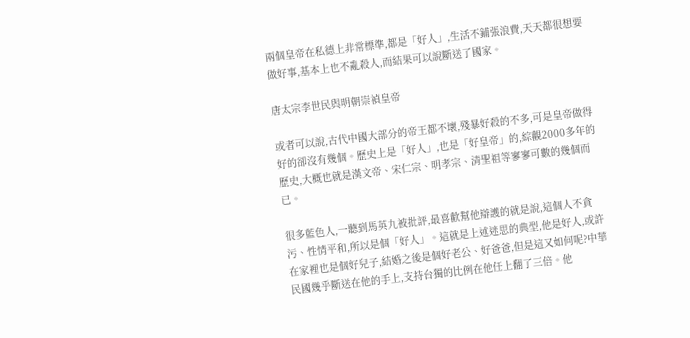兩個皇帝在私德上非常標準,都是「好人」,生活不鋪張浪費,天天都很想要做好事,基本上也不亂殺人,而結果可以說斷送了國家。

唐太宗李世民與明朝崇禎皇帝

或者可以說,古代中國大部分的帝王都不壞,殘暴好殺的不多,可是皇帝做得好的卻沒有幾個。歷史上是「好人」,也是「好皇帝」的,綜觀2000多年的歷史,大概也就是漢文帝、宋仁宗、明孝宗、清聖祖等寥寥可數的幾個而已。

很多藍色人,一聽到馬英九被批評,最喜歡幫他辯護的就是說,這個人不貪污、性情平和,所以是個「好人」。這就是上述迷思的典型,他是好人,或許在家裡也是個好兒子,結婚之後是個好老公、好爸爸,但是這又如何呢?中華民國幾乎斷送在他的手上,支持台獨的比例在他任上翻了三倍。他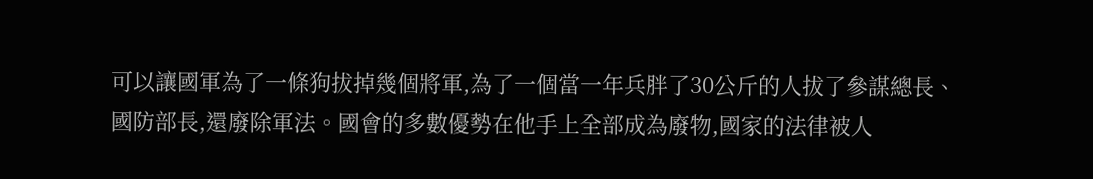可以讓國軍為了一條狗拔掉幾個將軍,為了一個當一年兵胖了30公斤的人拔了參謀總長、國防部長,還廢除軍法。國會的多數優勢在他手上全部成為廢物,國家的法律被人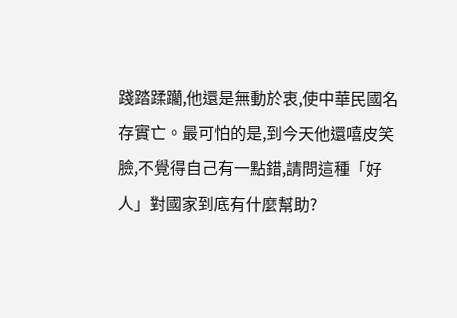踐踏蹂躪,他還是無動於衷,使中華民國名存實亡。最可怕的是,到今天他還嘻皮笑臉,不覺得自己有一點錯,請問這種「好人」對國家到底有什麼幫助?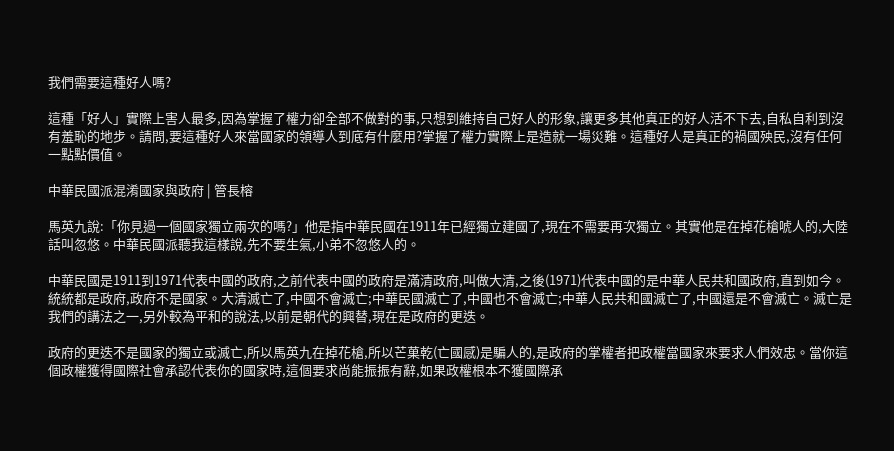我們需要這種好人嗎?

這種「好人」實際上害人最多,因為掌握了權力卻全部不做對的事,只想到維持自己好人的形象,讓更多其他真正的好人活不下去,自私自利到沒有羞恥的地步。請問,要這種好人來當國家的領導人到底有什麼用?掌握了權力實際上是造就一場災難。這種好人是真正的禍國殃民,沒有任何一點點價值。

中華民國派混淆國家與政府 | 管長榕

馬英九說:「你見過一個國家獨立兩次的嗎?」他是指中華民國在1911年已經獨立建國了,現在不需要再次獨立。其實他是在掉花槍唬人的,大陸話叫忽悠。中華民國派聽我這樣說,先不要生氣,小弟不忽悠人的。

中華民國是1911到1971代表中國的政府,之前代表中國的政府是滿清政府,叫做大清,之後(1971)代表中國的是中華人民共和國政府,直到如今。統統都是政府,政府不是國家。大清滅亡了,中國不會滅亡;中華民國滅亡了,中國也不會滅亡;中華人民共和國滅亡了,中國還是不會滅亡。滅亡是我們的講法之一,另外較為平和的說法,以前是朝代的興替,現在是政府的更迭。

政府的更迭不是國家的獨立或滅亡,所以馬英九在掉花槍,所以芒菓乾(亡國感)是騙人的,是政府的掌權者把政權當國家來要求人們效忠。當你這個政權獲得國際社會承認代表你的國家時,這個要求尚能振振有辭,如果政權根本不獲國際承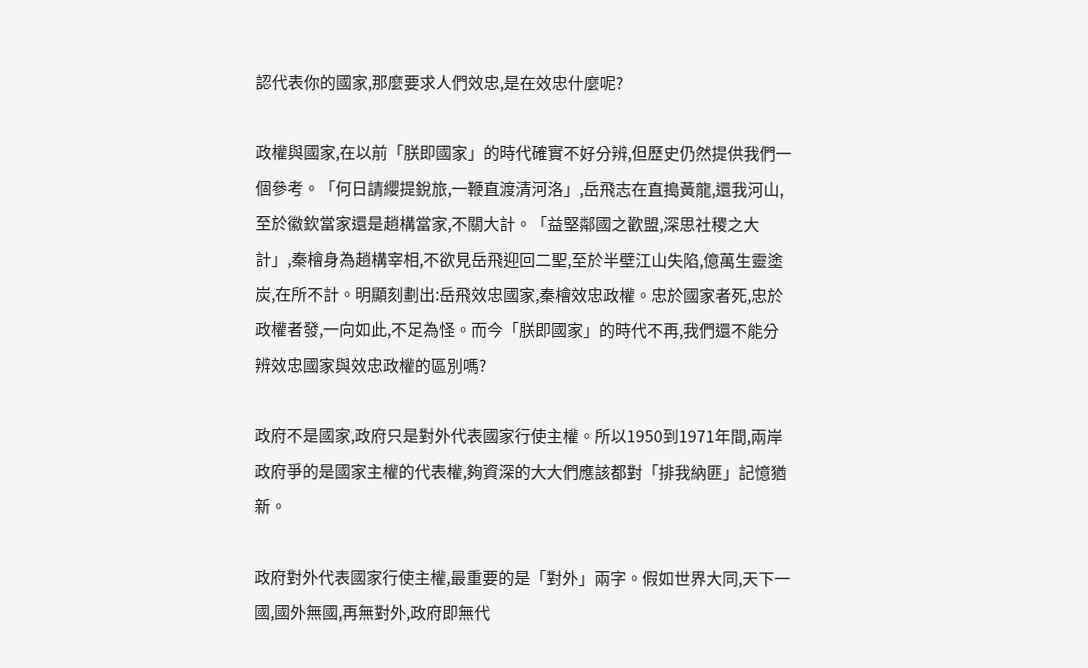認代表你的國家,那麼要求人們效忠,是在效忠什麼呢?

政權與國家,在以前「朕即國家」的時代確實不好分辨,但歷史仍然提供我們一個參考。「何日請纓提銳旅,一鞭直渡清河洛」,岳飛志在直搗黃龍,還我河山,至於徽欽當家還是趙構當家,不關大計。「益堅鄰國之歡盟,深思社稷之大計」,秦檜身為趙構宰相,不欲見岳飛迎回二聖,至於半壁江山失陷,億萬生靈塗炭,在所不計。明顯刻劃出:岳飛效忠國家,秦檜效忠政權。忠於國家者死,忠於政權者發,一向如此,不足為怪。而今「朕即國家」的時代不再,我們還不能分辨效忠國家與效忠政權的區別嗎?

政府不是國家,政府只是對外代表國家行使主權。所以1950到1971年間,兩岸政府爭的是國家主權的代表權,夠資深的大大們應該都對「排我納匪」記憶猶新。

政府對外代表國家行使主權,最重要的是「對外」兩字。假如世界大同,天下一國,國外無國,再無對外,政府即無代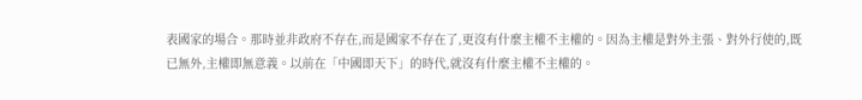表國家的場合。那時並非政府不存在,而是國家不存在了,更沒有什麼主權不主權的。因為主權是對外主張、對外行使的,既已無外,主權即無意義。以前在「中國即天下」的時代,就沒有什麼主權不主權的。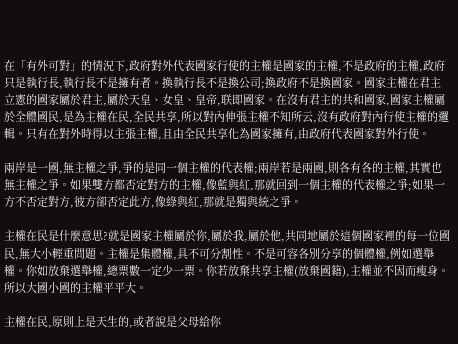在「有外可對」的情況下,政府對外代表國家行使的主權是國家的主權,不是政府的主權,政府只是執行長,執行長不是擁有者。換執行長不是換公司;換政府不是換國家。國家主權在君主立憲的國家屬於君主,屬於天皇、女皇、皇帝,联即國家。在沒有君主的共和國家,國家主權屬於全體國民,是為主權在民,全民共享,所以對內伸張主權不知所云,沒有政府對內行使主權的邏輯。只有在對外時得以主張主權,且由全民共享化為國家擁有,由政府代表國家對外行使。

兩岸是一國,無主權之爭,爭的是同一個主權的代表權;兩岸若是兩國,則各有各的主權,其實也無主權之爭。如果雙方都否定對方的主權,像藍與紅,那就回到一個主權的代表權之爭;如果一方不否定對方,彼方卻否定此方,像綠與紅,那就是獨與統之爭。

主權在民是什麼意思?就是國家主權屬於你,屬於我,屬於他,共同地屬於這個國家裡的每一位國民,無大小輕重問題。主權是集體權,具不可分割性。不是可容各別分享的個體權,例如選舉權。你如放棄選舉權,總票數一定少一票。你若放棄共享主權(放棄國籍),主權並不因而瘦身。所以大國小國的主權平平大。

主權在民,原則上是天生的,或者說是父母給你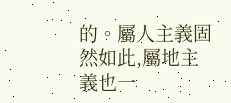的。屬人主義固然如此,屬地主義也一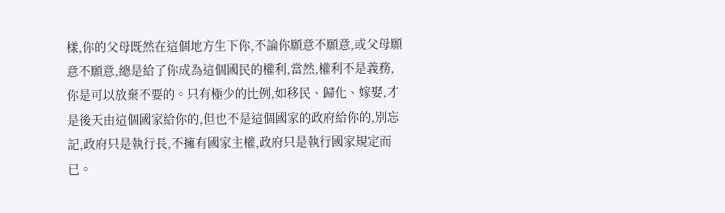樣,你的父母既然在這個地方生下你,不論你願意不願意,或父母願意不願意,總是給了你成為這個國民的權利,當然,權利不是義務,你是可以放棄不要的。只有極少的比例,如移民、歸化、嫁娶,才是後天由這個國家給你的,但也不是這個國家的政府給你的,別忘記,政府只是執行長,不擁有國家主權,政府只是執行國家規定而已。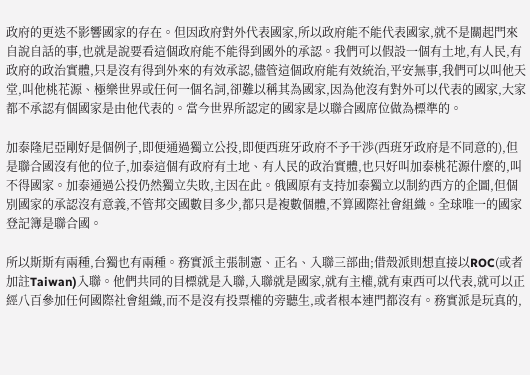政府的更迭不影響國家的存在。但因政府對外代表國家,所以政府能不能代表國家,就不是關起門來自說自話的事,也就是說要看這個政府能不能得到國外的承認。我們可以假設一個有土地,有人民,有政府的政治實體,只是沒有得到外來的有效承認,儘管這個政府能有效統治,平安無事,我們可以叫他天堂,叫他桃花源、極樂世界或任何一個名詞,卻難以稱其為國家,因為他沒有對外可以代表的國家,大家都不承認有個國家是由他代表的。當今世界所認定的國家是以聯合國席位做為標準的。

加泰隆尼亞剛好是個例子,即便通過獨立公投,即便西班牙政府不予干渉(西班牙政府是不同意的),但是聯合國沒有他的位子,加泰這個有政府有土地、有人民的政治實體,也只好叫加泰桃花源什麼的,叫不得國家。加泰通過公投仍然獨立失敗,主因在此。俄國原有支持加泰獨立以制約西方的企圖,但個別國家的承認沒有意義,不管邦交國數目多少,都只是複數個體,不算國際社會組織。全球唯一的國家登記簿是聯合國。

所以斯斯有兩種,台獨也有兩種。務實派主張制憲、正名、入聯三部曲;借殼派則想直接以ROC(或者加註Taiwan)入聯。他們共同的目標就是入聯,入聯就是國家,就有主權,就有東西可以代表,就可以正經八百參加任何國際社會組織,而不是沒有投票權的旁聽生,或者根本連門都沒有。務實派是玩真的,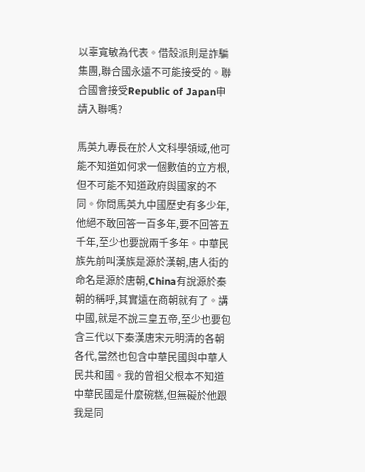以辜寬敏為代表。借殼派則是詐騙集團,聯合國永遠不可能接受的。聯合國會接受Republic of Japan申請入聯嗎?

馬英九專長在於人文科學領域,他可能不知道如何求一個數值的立方根,但不可能不知道政府與國家的不同。你問馬英九中國歷史有多少年,他絕不敢回答一百多年,要不回答五千年,至少也要說兩千多年。中華民族先前叫漢族是源於漢朝,唐人街的命名是源於唐朝,China有說源於秦朝的稱呼,其實遠在商朝就有了。講中國,就是不說三皇五帝,至少也要包含三代以下秦漢唐宋元明清的各朝各代,當然也包含中華民國與中華人民共和國。我的曾祖父根本不知道中華民國是什麼碗糕,但無礙於他跟我是同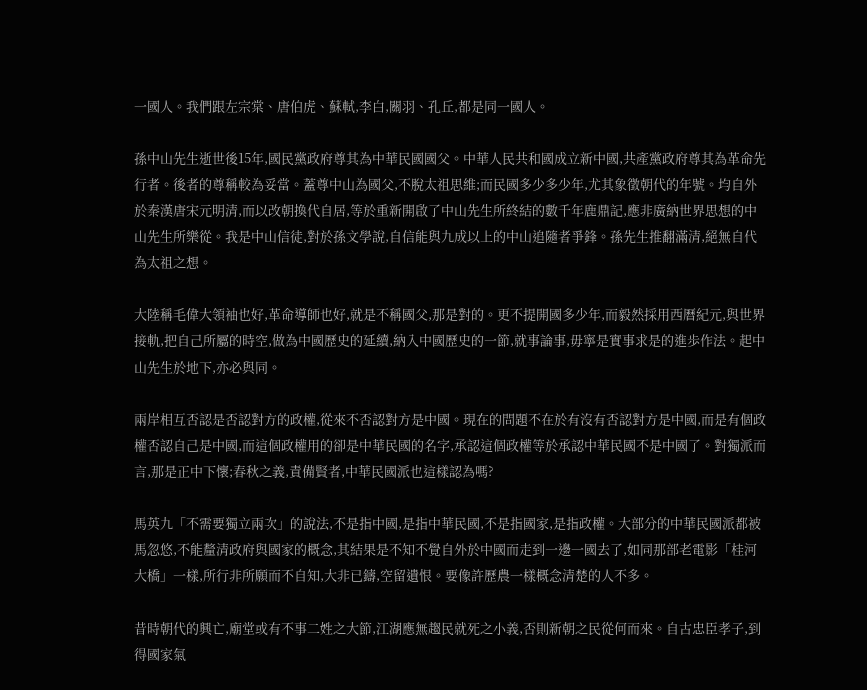一國人。我們跟左宗棠、唐伯虎、蘇軾,李白,關羽、孔丘,都是同一國人。

孫中山先生逝世後15年,國民黨政府尊其為中華民國國父。中華人民共和國成立新中國,共產黨政府尊其為革命先行者。後者的尊稱較為妥當。蓋尊中山為國父,不脫太祖思維;而民國多少多少年,尤其象徵朝代的年號。均自外於秦漢唐宋元明清,而以改朝換代自居,等於重新開啟了中山先生所終結的數千年鹿鼎記,應非廣納世界思想的中山先生所樂從。我是中山信徒,對於孫文學說,自信能與九成以上的中山追隨者爭鋒。孫先生推翻滿清,絕無自代為太祖之想。

大陸稱毛偉大領袖也好,革命導師也好,就是不稱國父,那是對的。更不提開國多少年,而毅然採用西曆紀元,與世界接軌,把自己所屬的時空,做為中國歷史的延續,納入中國歷史的一節,就事論事,毋寧是實事求是的進歩作法。起中山先生於地下,亦必與同。

兩岸相互否認是否認對方的政權,從來不否認對方是中國。現在的問題不在於有沒有否認對方是中國,而是有個政權否認自己是中國,而這個政權用的卻是中華民國的名字,承認這個政權等於承認中華民國不是中國了。對獨派而言,那是正中下懷;春秋之義,責備賢者,中華民國派也這樣認為嗎?

馬英九「不需要獨立兩次」的說法,不是指中國,是指中華民國,不是指國家,是指政權。大部分的中華民國派都被馬忽悠,不能釐清政府與國家的概念,其結果是不知不覺自外於中國而走到一邊一國去了,如同那部老電影「桂河大橋」一樣,所行非所願而不自知,大非已鑄,空留遺恨。要像許歷農一樣概念清楚的人不多。

昔時朝代的興亡,廟堂或有不事二姓之大節,江湖應無趨民就死之小義,否則新朝之民從何而來。自古忠臣孝子,到得國家氣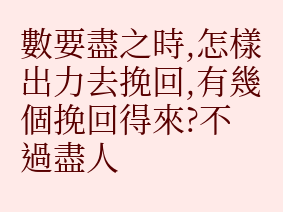數要盡之時,怎樣出力去挽回,有幾個挽回得來?不過盡人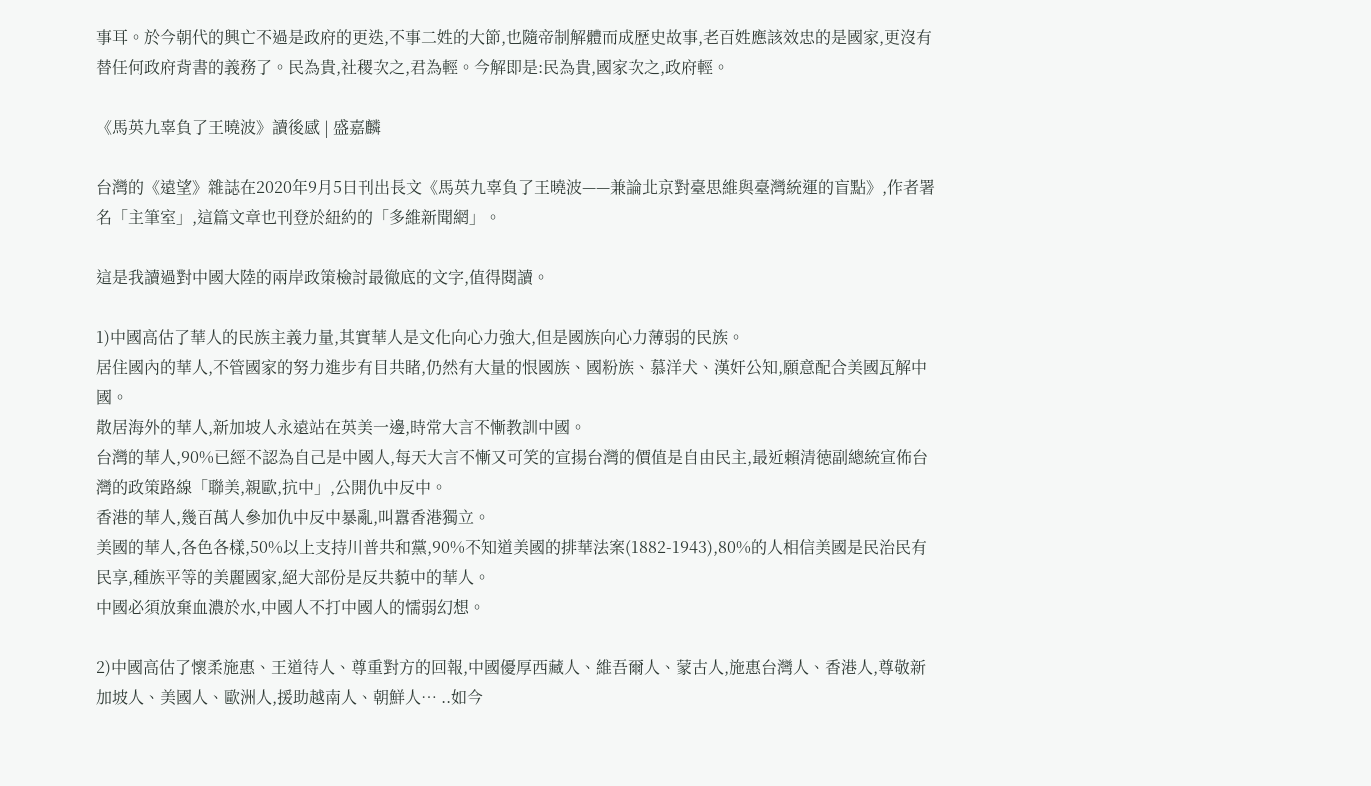事耳。於今朝代的興亡不過是政府的更迭,不事二姓的大節,也隨帝制解體而成歷史故事,老百姓應該效忠的是國家,更沒有替任何政府背書的義務了。民為貴,社稷次之,君為輕。今解即是:民為貴,國家次之,政府輕。

《馬英九辜負了王曉波》讀後感 | 盛嘉麟

台灣的《遠望》雜誌在2020年9月5日刊出長文《馬英九辜負了王曉波——兼論北京對臺思維與臺灣統運的盲點》,作者署名「主筆室」,這篇文章也刊登於紐約的「多維新聞網」。

這是我讀過對中國大陸的兩岸政策檢討最徹底的文字,值得閱讀。

1)中國高估了華人的民族主義力量,其實華人是文化向心力強大,但是國族向心力薄弱的民族。
居住國內的華人,不管國家的努力進步有目共睹,仍然有大量的恨國族、國粉族、慕洋犬、漢奸公知,願意配合美國瓦解中國。
散居海外的華人,新加坡人永遠站在英美一邊,時常大言不慚教訓中國。
台灣的華人,90%已經不認為自己是中國人,每天大言不慚又可笑的宣揚台灣的價值是自由民主,最近賴清徳副總統宣佈台灣的政策路線「聯美,親歐,抗中」,公開仇中反中。
香港的華人,幾百萬人參加仇中反中暴亂,叫囂香港獨立。
美國的華人,各色各樣,50%以上支持川普共和黨,90%不知道美國的排華法案(1882-1943),80%的人相信美國是民治民有民享,種族平等的美麗國家,絕大部份是反共藐中的華人。
中國必須放棄血濃於水,中國人不打中國人的懦弱幻想。

2)中國高估了懷柔施惠、王道待人、尊重對方的回報,中國優厚西藏人、維吾爾人、蒙古人,施惠台灣人、香港人,尊敬新加坡人、美國人、歐洲人,援助越南人、朝鮮人… ..如今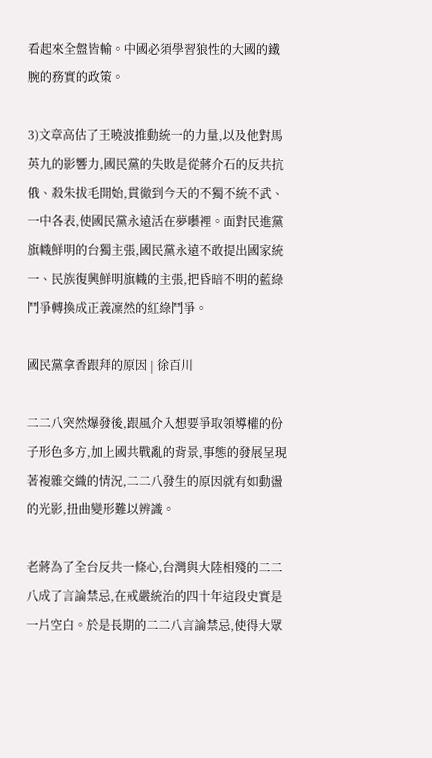看起來全盤皆輸。中國必須學習狼性的大國的鐵腕的務實的政策。

3)文章高估了王曉波推動統一的力量,以及他對馬英九的影響力,國民黨的失敗是從蔣介石的反共抗俄、殺朱拔毛開始,貫徹到今天的不獨不統不武、一中各表,使國民黨永遠活在夢囈裡。面對民進黨旗幟鮮明的台獨主張,國民黨永遠不敢提出國家統一、民族復興鮮明旗幟的主張,把昏暗不明的藍綠鬥爭轉換成正義凜然的紅綠鬥爭。

國民黨拿香跟拜的原因 | 徐百川

二二八突然爆發後,跟風介入想要爭取領導權的份子形色多方,加上國共戰亂的背景,事態的發展呈現著複雜交織的情況,二二八發生的原因就有如動盪的光影,扭曲變形難以辨識。

老蔣為了全台反共一條心,台灣與大陸相殘的二二八成了言論禁忌,在戒嚴統治的四十年這段史實是一片空白。於是長期的二二八言論禁忌,使得大眾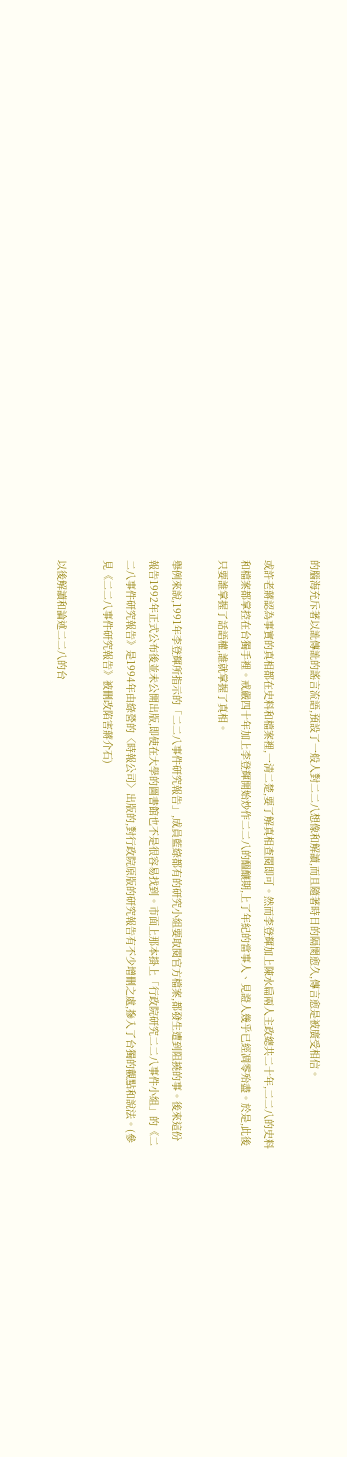的腦海充斥著以訛傳訛的謠言流語,預設了一般人對二二八想像和解讀,而且隨著時日的隔閡愈久,傳言愈是被廣受相信。

或許老蔣認為事實的真相都在史料和檔案裡,一清二楚,要了解真相查閱即可。然而李登輝加上陳水扁兩人主政總共二十年,二二八的史料和檔案都掌控在台獨手裡。戒嚴四十年加上李登輝開始炒作二二八的醞釀期,上了年紀的當事人、見證人幾乎已經凋零殆盡。於是,此後只要誰掌握了話語權,誰就掌握了真相。

舉例來說,1991年李登輝所指示的「二二八事件研究報告」,成員藍綠都有的研究小組要取閱官方檔案,都發生遭到阻撓的事。後來這份報告1992年正式公布後並未公開出版,即使在大學的圖書館也不是很容易找到。市面上那本掛上「行政院研究二二八事件小組」的《二二八事件研究報告》是1994年由綠營的〈時報公司〉出版的,對行政院原版的研究報告有不少增刪之處,摻入了台獨的觀點和說法。(參見《二二八事件研究報告》被刪改陷害蔣介石)

以後解讀和論述二二八的台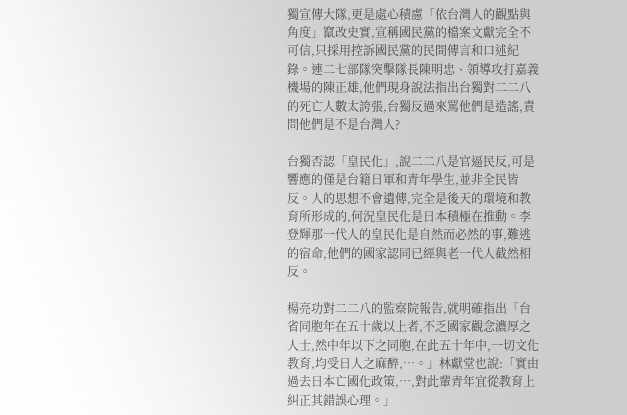獨宣傳大隊,更是處心積慮「依台灣人的觀點與角度」竄改史實,宣稱國民黨的檔案文獻完全不可信,只採用控訴國民黨的民間傳言和口述紀錄。連二七部隊突擊隊長陳明忠、領導攻打嘉義機場的陳正雄,他們現身說法指出台獨對二二八的死亡人數太誇張,台獨反過來罵他們是造謠,責問他們是不是台灣人?

台獨否認「皇民化」,說二二八是官逼民反,可是響應的僅是台籍日軍和青年學生,並非全民皆反。人的思想不會遺傳,完全是後天的環境和教育所形成的,何況皇民化是日本積極在推動。李登輝那一代人的皇民化是自然而必然的事,難逃的宿命,他們的國家認同已經與老一代人截然相反。

楊亮功對二二八的監察院報告,就明確指出「台省同胞年在五十歲以上者,不乏國家觀念濃厚之人士,然中年以下之同胞,在此五十年中,一切文化教育,均受日人之麻醉,…。」林獻堂也說:「實由過去日本亡國化政策,…,對此輩青年宜從教育上糾正其錯誤心理。」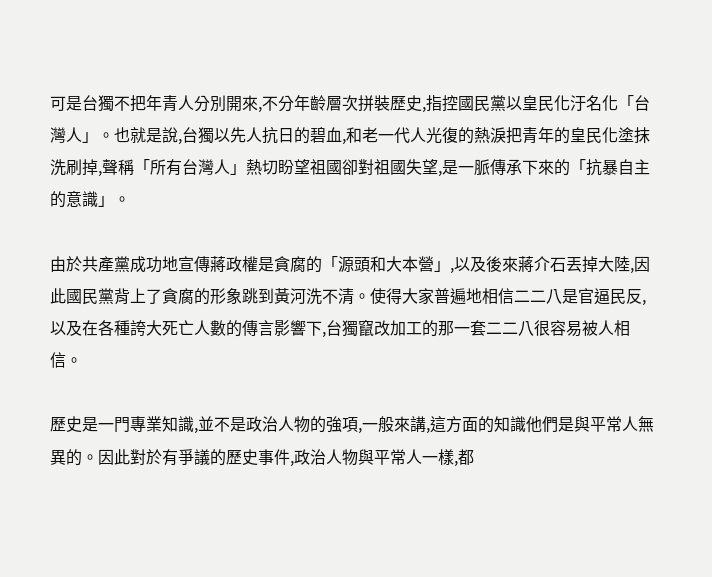可是台獨不把年青人分別開來,不分年齡層次拼裝歷史,指控國民黨以皇民化汙名化「台灣人」。也就是說,台獨以先人抗日的碧血,和老一代人光復的熱淚把青年的皇民化塗抹洗刷掉,聲稱「所有台灣人」熱切盼望祖國卻對祖國失望,是一脈傳承下來的「抗暴自主的意識」。

由於共產黨成功地宣傳蔣政權是貪腐的「源頭和大本營」,以及後來蔣介石丟掉大陸,因此國民黨背上了貪腐的形象跳到黃河洗不清。使得大家普遍地相信二二八是官逼民反,以及在各種誇大死亡人數的傳言影響下,台獨竄改加工的那一套二二八很容易被人相信。

歷史是一門專業知識,並不是政治人物的強項,一般來講,這方面的知識他們是與平常人無異的。因此對於有爭議的歷史事件,政治人物與平常人一樣,都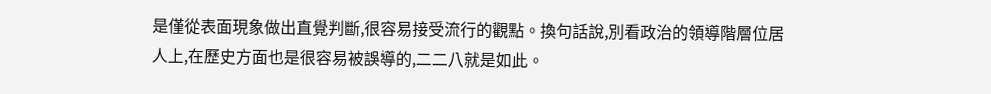是僅從表面現象做出直覺判斷,很容易接受流行的觀點。換句話說,別看政治的領導階層位居人上,在歷史方面也是很容易被誤導的,二二八就是如此。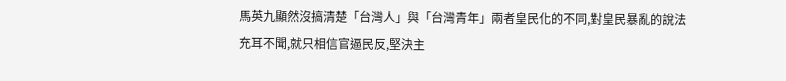馬英九顯然沒搞清楚「台灣人」與「台灣青年」兩者皇民化的不同,對皇民暴亂的說法充耳不聞,就只相信官逼民反,堅決主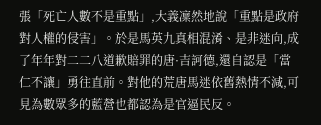張「死亡人數不是重點」,大義凜然地說「重點是政府對人權的侵害」。於是馬英九真相混淆、是非迷向,成了年年對二二八道歉賠罪的唐·吉訶德,還自認是「當仁不讓」勇往直前。對他的荒唐馬迷依舊熱情不減,可見為數眾多的藍營也都認為是官逼民反。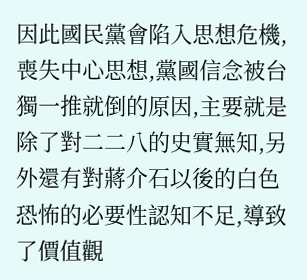因此國民黨會陷入思想危機,喪失中心思想,黨國信念被台獨一推就倒的原因,主要就是除了對二二八的史實無知,另外還有對蔣介石以後的白色恐怖的必要性認知不足,導致了價值觀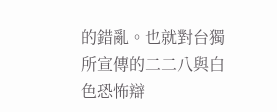的錯亂。也就對台獨所宣傳的二二八與白色恐怖辯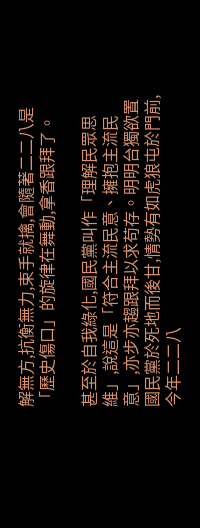解無方,抗衡無力,束手就擒,會隨著二二八是「歷史傷口」的旋律在舞動,拿香跟拜了。

甚至於自我綠化,國民黨叫作「理解民眾思維」,說這是「符合主流民意、擁抱主流民意」,亦步亦趨跟拜以求苟存。明明台獨欲置國民黨於死地而後甘,情勢有如虎狼屯於門前,今年二二八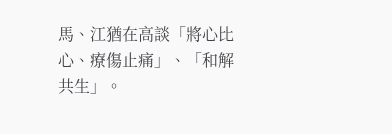馬、江猶在高談「將心比心、療傷止痛」、「和解共生」。